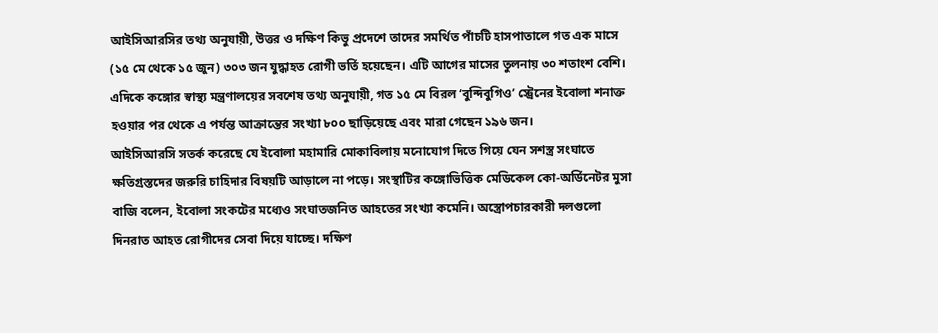আইসিআরসির তথ্য অনুযায়ী, উত্তর ও দক্ষিণ কিভু প্রদেশে তাদের সমর্থিত পাঁচটি হাসপাতালে গত এক মাসে (১৫ মে থেকে ১৫ জুন) ৩০৩ জন যুদ্ধাহত রোগী ভর্তি হয়েছেন। এটি আগের মাসের তুলনায় ৩০ শতাংশ বেশি। এদিকে কঙ্গোর স্বাস্থ্য মন্ত্রণালয়ের সবশেষ তথ্য অনুযায়ী, গত ১৫ মে বিরল ‘বুন্দিবুগিও’ স্ট্রেনের ইবোলা শনাক্ত হওয়ার পর থেকে এ পর্যন্ত আক্রান্তের সংখ্যা ৮০০ ছাড়িয়েছে এবং মারা গেছেন ১৯৬ জন।
আইসিআরসি সতর্ক করেছে যে ইবোলা মহামারি মোকাবিলায় মনোযোগ দিতে গিয়ে যেন সশস্ত্র সংঘাতে ক্ষতিগ্রস্তদের জরুরি চাহিদার বিষয়টি আড়ালে না পড়ে। সংস্থাটির কঙ্গোভিত্তিক মেডিকেল কো-অর্ডিনেটর মুসা বাজি বলেন, ইবোলা সংকটের মধ্যেও সংঘাতজনিত আহতের সংখ্যা কমেনি। অস্ত্রোপচারকারী দলগুলো দিনরাত আহত রোগীদের সেবা দিয়ে যাচ্ছে। দক্ষিণ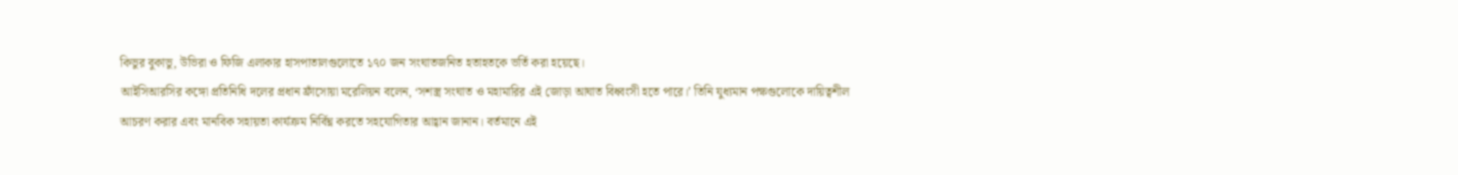কিভুর বুকাভু, উভিরা ও ফিজি এলাকার হাসপাতালগুলোতে ১৭০ জন সংঘাতজনিত হতাহতকে ভর্তি করা হয়েছে।
আইসিআরসির কঙ্গো প্রতিনিধি দলের প্রধান ফ্রাঁসোয়া মরেলিয়ন বলেন, ‘সশস্ত্র সংঘাত ও মহামারির এই জোড়া আঘাত বিধ্বংসী হতে পারে।’ তিনি যুধ্যমান পক্ষগুলোকে দায়িত্বশীল আচরণ করার এবং মানবিক সহায়তা কার্যক্রম নির্বিঘ্ন করতে সহযোগিতার আহ্বান জানান। বর্তমানে এই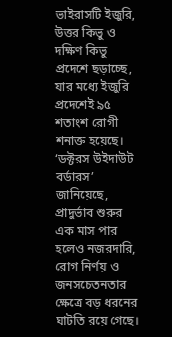ভাইরাসটি ইজুরি, উত্তর কিভু ও দক্ষিণ কিভু প্রদেশে ছড়াচ্ছে, যার মধ্যে ইজুরি প্রদেশেই ৯৫ শতাংশ রোগী শনাক্ত হয়েছে। ‘ডক্টরস উইদাউট বর্ডারস’ জানিয়েছে, প্রাদুর্ভাব শুরুর এক মাস পার হলেও নজরদারি, রোগ নির্ণয় ও জনসচেতনতার ক্ষেত্রে বড় ধরনের ঘাটতি রয়ে গেছে।